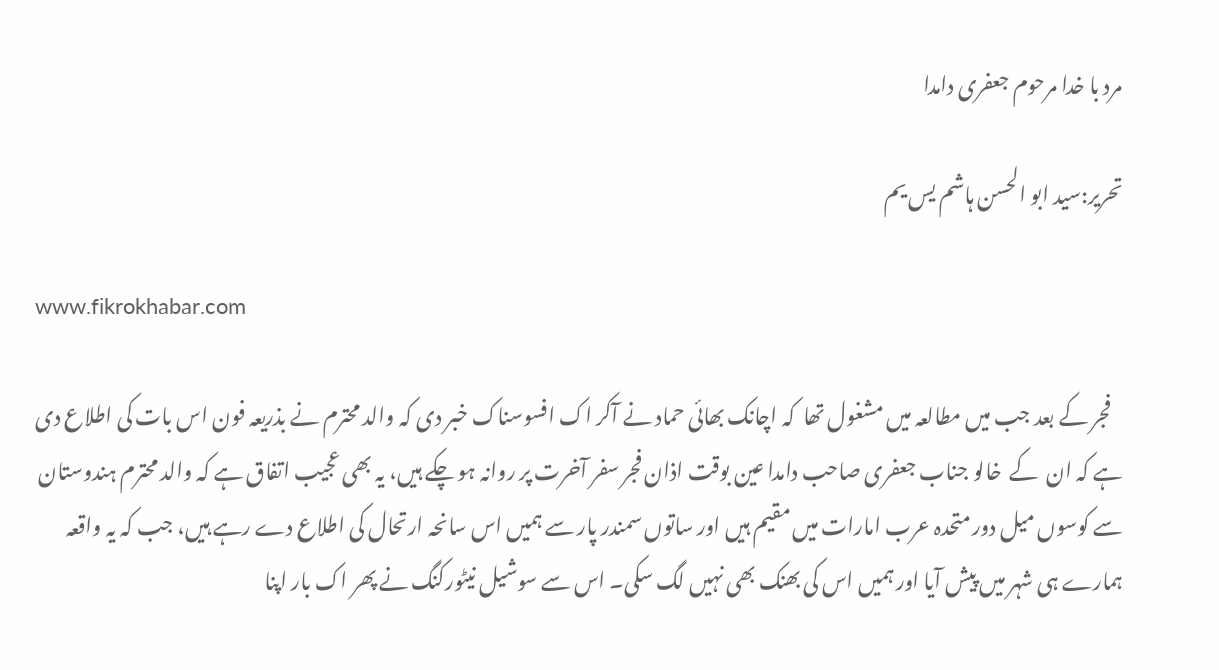مرد با خدا مرحوم جعفری دامدا

تحریر:سید ابو الحسن ہاشم یس یم

www.fikrokhabar.com

   فجر کے بعد جب میں مطالعہ میں مشغول تھا  کہ اچانک بھائی حماد نے آکر اک افسوسناک خبر دی کہ والد محترم نے بذریعہ فون اس بات کی اطلاع دی ہے کہ ان  کے  خالو جناب جعفری صاحب دامدا عین بوقت اذان فجر سفر آخرت پر روانہ ہو چکے ہیں، یہ بھی عجیب اتفاق ہے کہ والد محترم ہندوستان سے کوسوں میل دور متحدہ عرب امارات میں مقیم ہیں اور ساتوں سمندر پار سے ہمیں اس سانحہ ارتحال کی اطلاع دے رہے ہیں، جب کہ یہ واقعہ ہمارے ہی شہر میں پیش آیا اور ہمیں اس کی بھنک بھی نہیں لگ سکی۔ اس سے سوشیل نیٹورکنگ نے پھر اک بار اپنا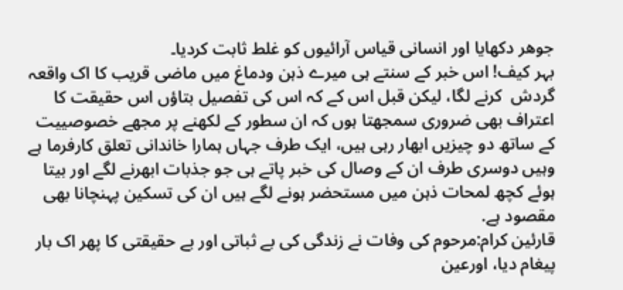جوھر دکھایا اور انسانی قیاس آرائیوں کو غلط ثابت کردیا۔
بہر کیف! اس خبر کے سنتے ہی میرے ذہن ودماغ میں ماضی قریب کا اک واقعہ گردش  کرنے لگا، لیکن قبل اس کے کہ اس کی تفصیل بتاؤں اس حقیقت کا اعتراف بھی ضروری سمجھتا ہوں کہ ان سطور کے لکھنے پر مجھے خصوصییت کے ساتھ دو چیزیں ابھار رہی ہیں، ایک طرف جہاں ہمارا خاندانی تعلق کارفرما ہے وہیں دوسری طرف ان کے وصال کی خبر پاتے ہی جو جذبات ابھرنے لگے اور بیتا ہوئے کچھ لمحات ذہن میں مستحضر ہونے لگے ہیں ان کی تسکین پہنچانا بھی مقصود ہے.
قارئین کرام:مرحوم کی وفات نے زندگی کی بے ثباتی اور بے حقیقتی کا پھر اک بار پیغام دیا، اورعین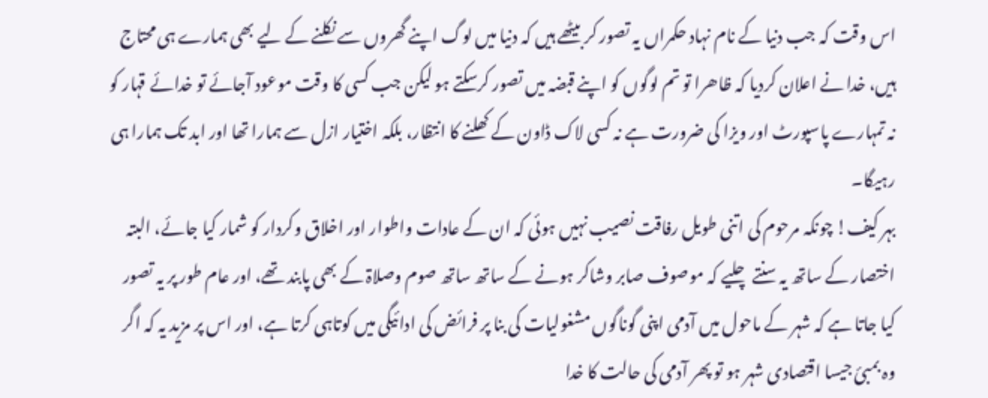اس وقت کہ جب دنیا کے نام نہاد حکمراں یہ تصور کر بیٹھے ہیں کہ دنیا میں لوگ اپنے گھروں سے نکلنے کے لیے بھی ہمارے ہی محتاج ہیں، خدا نے اعلان کردیا کہ ظاھرا تو تم لوگوں کو اپنے قبضہ میں تصور کرسکتے ہو لیکن جب کسی کا وقت موعود آجائے تو خدائے قہار کو نہ تمہارے پاسپورٹ اور ویزا کی ضرورت ہے نہ کسی لاک ڈاون کے کھلنے کا انتظار، بلکہ اختیار ازل سے ہمارا تھا اور ابد تک ہمارا ہی رہیگا۔
بہر کیف! چونکہ مرحوم کی اتنی طویل رفاقت نصیب نہیں ہوئی کہ ان کے عادات واطوار اور اخلاق وکردار کو شمار کیا جائے، البتہ اختصار کے ساتھ یہ سنتے چلیے کہ موصوف صابر وشاکر ہونے کے ساتھ ساتھ صوم وصلاۃ کے بھی پابند تھے، اور عام طور پر یہ تصور کیا جاتا ہے کہ شہر کے ماحول میں آدمی اپنی گوناگوں مشغولیات کی بنا پر فرائض کی ادائیگی میں کوتاہی کرتا ہے، اور اس پر مزید یہ کہ اگر وہ بمبئ جیسا اقتصادی شہر ہو تو پھر آدمی کی حالت کا خدا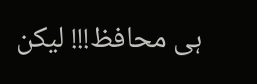ہی محافظ!!! لیکن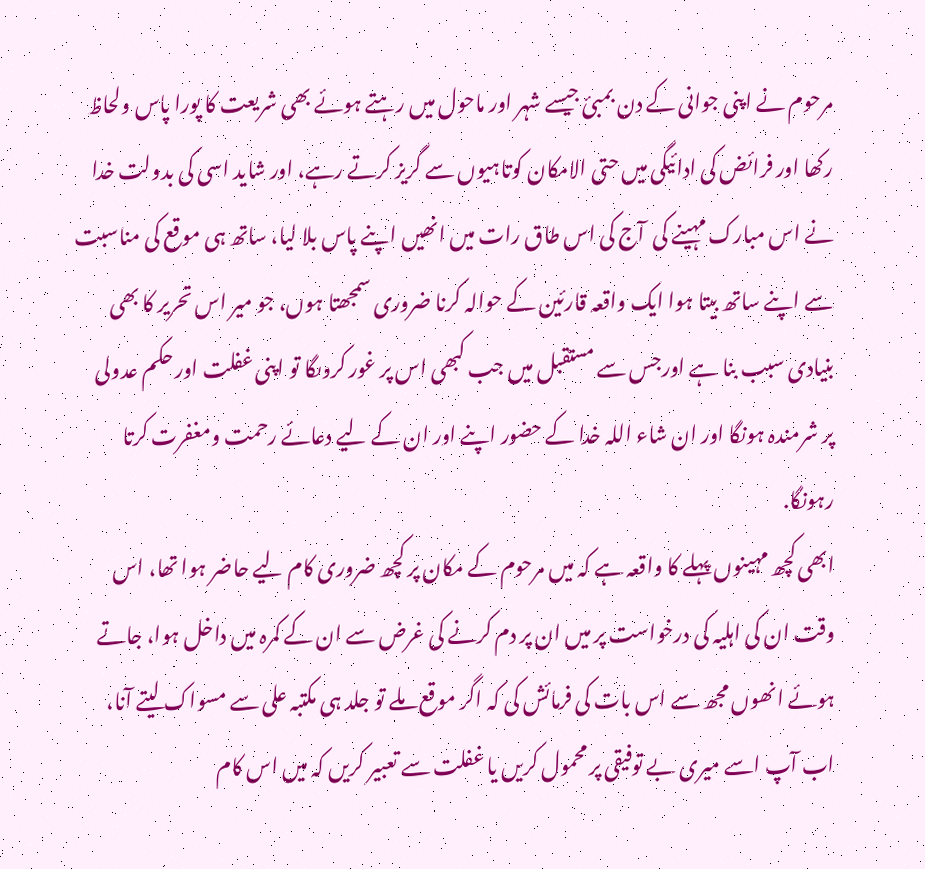مرحوم نے اپنی جوانی کے دن بمبئ جیسے شہر اور ماحول میں رہتے ہوئے بھی شریعت کا پورا پاس ولحاظ رکھا اور فرائض کی ادائیگی میں حتی الامکان کوتاہیوں سے گریز کرتے رہے، اور شاید اسی کی بدولت خدا نے اس مبارک مہینے کی  آج کی اس طاق رات میں انھیں اپنے پاس بلا لیا، ساتھ ہی موقع کی مناسبت سے اپنے ساتھ بیتا ہوا ایک واقعہ قارئین کے حوالہ کرنا ضروری سمجھتا ہوں، جو میر اس تحریر کا بھی بنیادی سبب بنا ہے اورجس سے مستقبل میں جب کبھی اس پر غور کروںگا تو اپنی غفلت اور حکم عدولی پر شرمندہ ہونگا اور ان شاء اللہ خدا کے حضور اپنے اور ان کے لیے دعائے رحمت ومغفرت کرتا رہونگا.
ابھی کچھ مہینوں پہلے کا واقعہ ہے کہ میں مرحوم کے مکان پر کچھ ضروری کام لیے حاضر ہوا تھا، اس وقت ان کی اہلیہ کی درخواست پر میں ان پر دم کرنے کی غرض سے ان کے کمرہ میں داخل ہوا، جاتے ہوئے انھوں مجھ سے اس بات کی فرمائش کی کہ اگر موقع ملے تو جلد ہی مکتبہ علی سے مسواک لیتے آنا، اب آپ اسے میری بے توفیقی پر محمول کریں یا غفلت سے تعبیر کریں کہ میں اس کام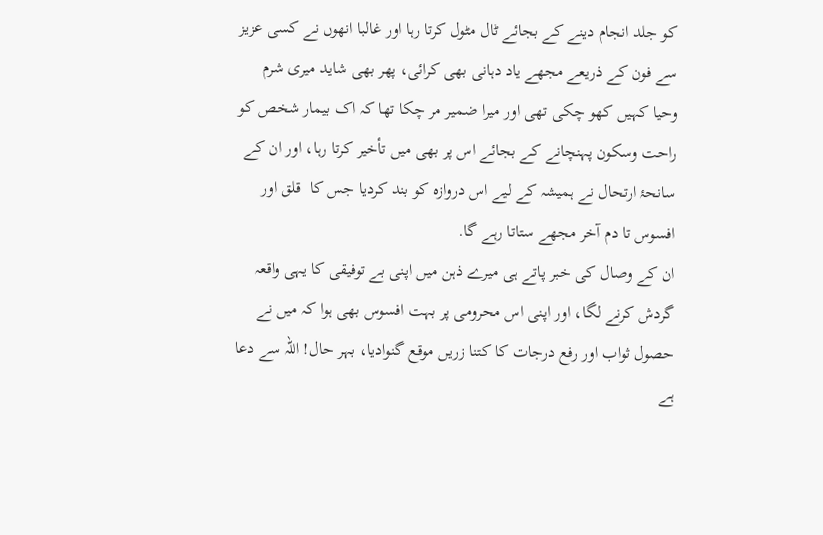کو جلد انجام دینے کے بجائے ٹال مٹول کرتا رہا اور غالبا انھوں نے کسی عزیز سے فون کے ذریعے مجھے یاد دہانی بھی کرائی، پھر بھی شاید میری شرم وحیا کہیں کھو چکی تھی اور میرا ضمیر مر چکا تھا کہ اک بیمار شخص کو راحت وسکون پہنچانے کے بجائے اس پر بھی میں تأخیر کرتا رہا، اور ان کے سانحۂ ارتحال نے ہمیشہ کے لیے اس دروازہ کو بند کردیا جس کا  قلق اور افسوس تا دم آخر مجھے ستاتا رہے گا.
ان کے وصال کی خبر پاتے ہی میرے ذہن میں اپنی بے توفیقی کا یہی واقعہ گردش کرنے لگا، اور اپنی اس محرومی پر بہت افسوس بھی ہوا کہ میں نے حصول ثواب اور رفع درجات کا کتنا زریں موقع گنوادیا، بہر حال! اللہ سے دعا ہے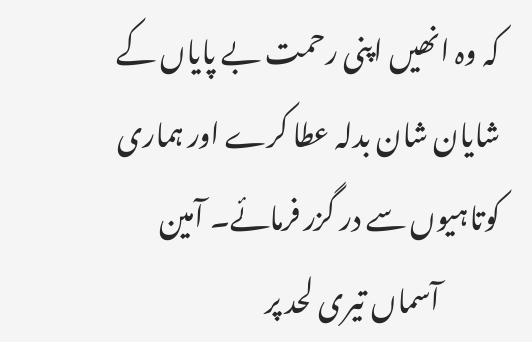کہ وہ انھیں اپنی رحمت بے پایاں کے شایان شان بدلہ عطا کرے اور ہماری کوتاہیوں سے در گزر فرمائے۔ آمین
           آسماں تیری لحد پر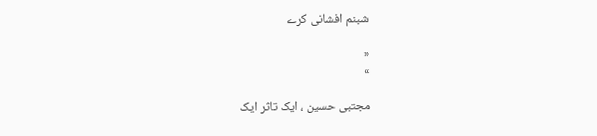شبنم افشانی کرے

«
»

مجتبی حسین ، ایک تاثر ایک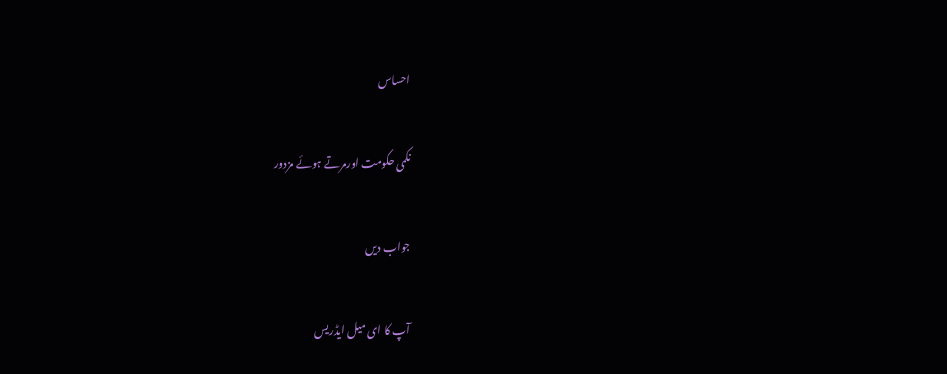احساس

نکمی حکومت اورمرتے ہوئے مزدور

جواب دیں

آپ کا ای میل ایڈریس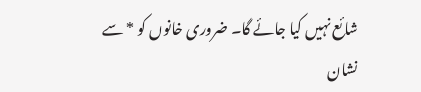شائع نہیں کیا جائے گا۔ ضروری خانوں کو * سے نشان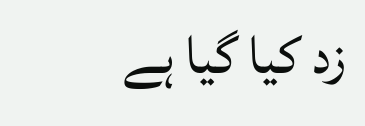زد کیا گیا ہے